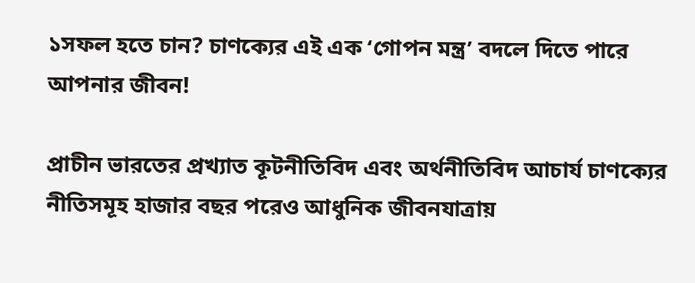১সফল হতে চান? চাণক্যের এই এক ‘গোপন মন্ত্র’ বদলে দিতে পারে আপনার জীবন!

প্রাচীন ভারতের প্রখ্যাত কূটনীতিবিদ এবং অর্থনীতিবিদ আচার্য চাণক্যের নীতিসমূহ হাজার বছর পরেও আধুনিক জীবনযাত্রায়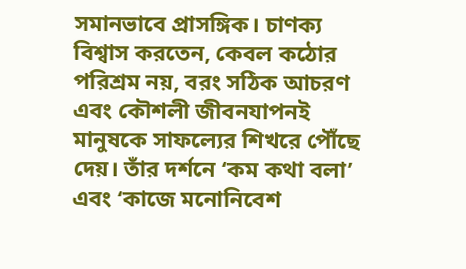সমানভাবে প্রাসঙ্গিক। চাণক্য বিশ্বাস করতেন, কেবল কঠোর পরিশ্রম নয়, বরং সঠিক আচরণ এবং কৌশলী জীবনযাপনই মানুষকে সাফল্যের শিখরে পৌঁছে দেয়। তাঁর দর্শনে ‘কম কথা বলা’ এবং ‘কাজে মনোনিবেশ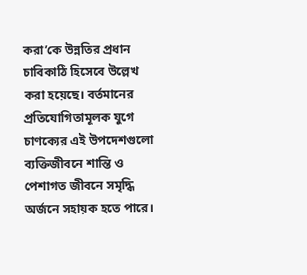করা’কে উন্নতির প্রধান চাবিকাঠি হিসেবে উল্লেখ করা হয়েছে। বর্তমানের প্রতিযোগিতামূলক যুগে চাণক্যের এই উপদেশগুলো ব্যক্তিজীবনে শান্তি ও পেশাগত জীবনে সমৃদ্ধি অর্জনে সহায়ক হতে পারে।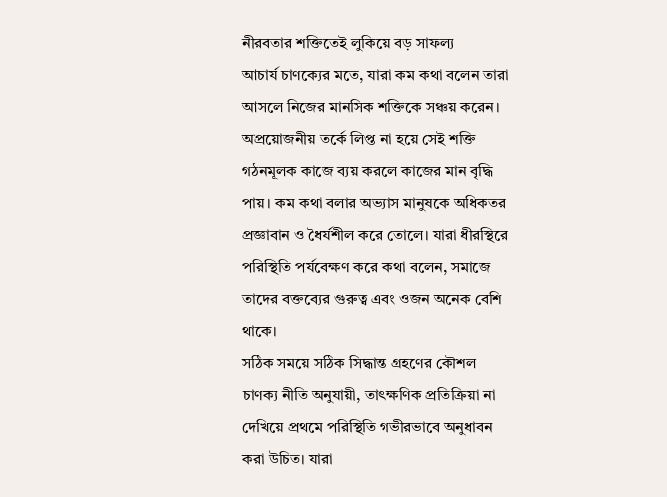নীরবতার শক্তিতেই লুকিয়ে বড় সাফল্য
আচার্য চাণক্যের মতে, যারা কম কথা বলেন তারা আসলে নিজের মানসিক শক্তিকে সঞ্চয় করেন। অপ্রয়োজনীয় তর্কে লিপ্ত না হয়ে সেই শক্তি গঠনমূলক কাজে ব্যয় করলে কাজের মান বৃদ্ধি পায়। কম কথা বলার অভ্যাস মানুষকে অধিকতর প্রজ্ঞাবান ও ধৈর্যশীল করে তোলে। যারা ধীরস্থিরে পরিস্থিতি পর্যবেক্ষণ করে কথা বলেন, সমাজে তাদের বক্তব্যের গুরুত্ব এবং ওজন অনেক বেশি থাকে।
সঠিক সময়ে সঠিক সিদ্ধান্ত গ্রহণের কৌশল
চাণক্য নীতি অনুযায়ী, তাৎক্ষণিক প্রতিক্রিয়া না দেখিয়ে প্রথমে পরিস্থিতি গভীরভাবে অনুধাবন করা উচিত। যারা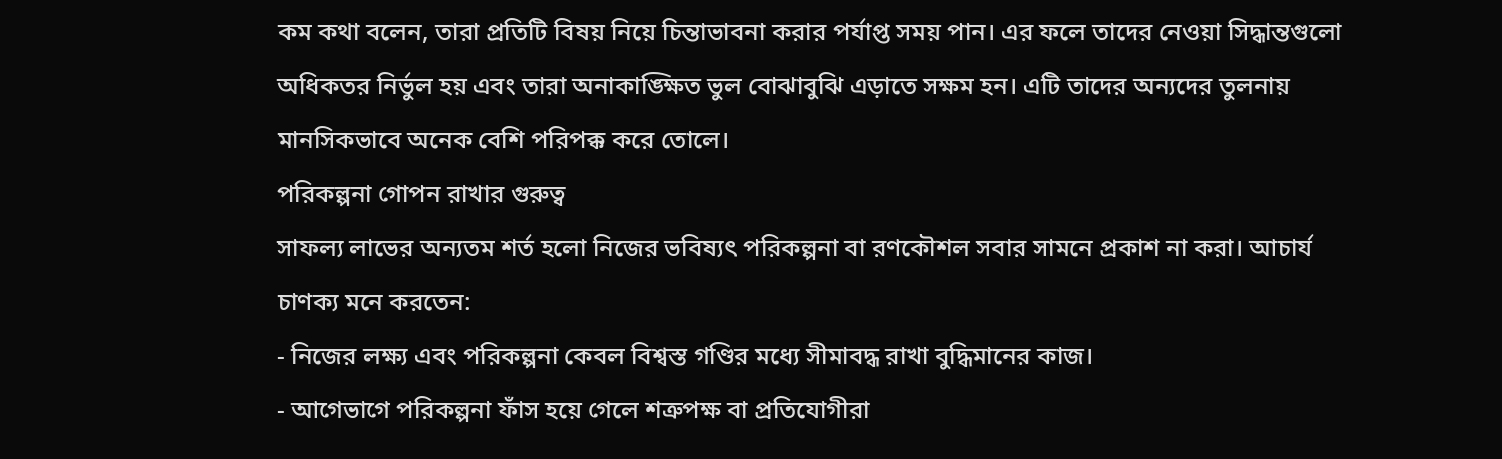কম কথা বলেন, তারা প্রতিটি বিষয় নিয়ে চিন্তাভাবনা করার পর্যাপ্ত সময় পান। এর ফলে তাদের নেওয়া সিদ্ধান্তগুলো অধিকতর নির্ভুল হয় এবং তারা অনাকাঙ্ক্ষিত ভুল বোঝাবুঝি এড়াতে সক্ষম হন। এটি তাদের অন্যদের তুলনায় মানসিকভাবে অনেক বেশি পরিপক্ক করে তোলে।
পরিকল্পনা গোপন রাখার গুরুত্ব
সাফল্য লাভের অন্যতম শর্ত হলো নিজের ভবিষ্যৎ পরিকল্পনা বা রণকৌশল সবার সামনে প্রকাশ না করা। আচার্য চাণক্য মনে করতেন:
- নিজের লক্ষ্য এবং পরিকল্পনা কেবল বিশ্বস্ত গণ্ডির মধ্যে সীমাবদ্ধ রাখা বুদ্ধিমানের কাজ।
- আগেভাগে পরিকল্পনা ফাঁস হয়ে গেলে শত্রুপক্ষ বা প্রতিযোগীরা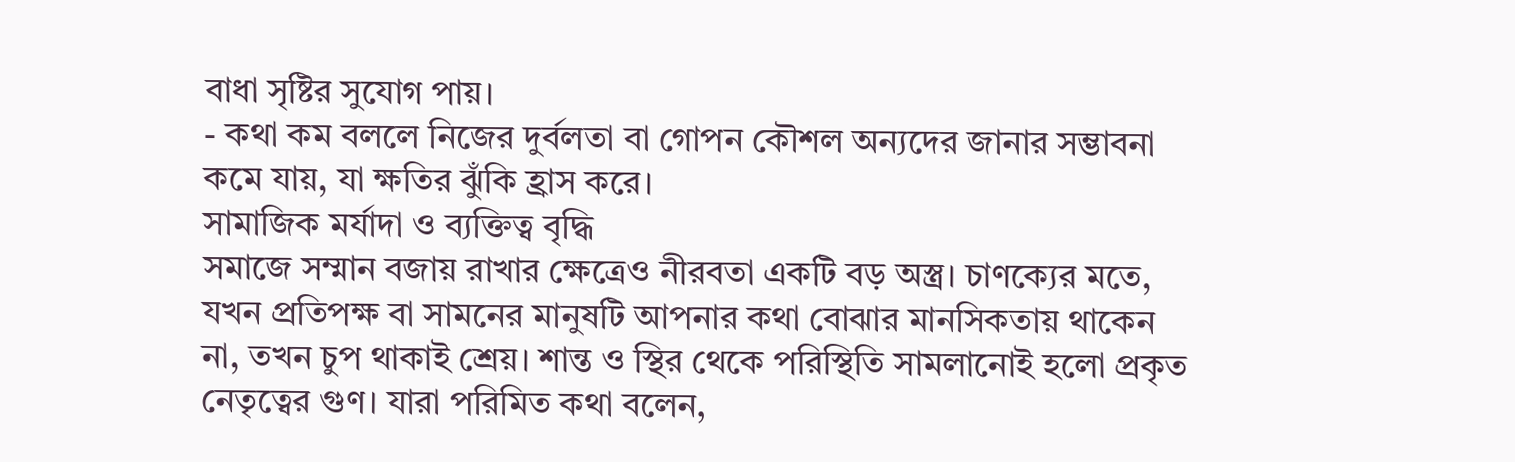বাধা সৃষ্টির সুযোগ পায়।
- কথা কম বললে নিজের দুর্বলতা বা গোপন কৌশল অন্যদের জানার সম্ভাবনা কমে যায়, যা ক্ষতির ঝুঁকি হ্রাস করে।
সামাজিক মর্যাদা ও ব্যক্তিত্ব বৃদ্ধি
সমাজে সম্মান বজায় রাখার ক্ষেত্রেও নীরবতা একটি বড় অস্ত্র। চাণক্যের মতে, যখন প্রতিপক্ষ বা সামনের মানুষটি আপনার কথা বোঝার মানসিকতায় থাকেন না, তখন চুপ থাকাই শ্রেয়। শান্ত ও স্থির থেকে পরিস্থিতি সামলানোই হলো প্রকৃত নেতৃত্বের গুণ। যারা পরিমিত কথা বলেন,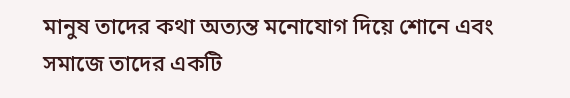মানুষ তাদের কথা অত্যন্ত মনোযোগ দিয়ে শোনে এবং সমাজে তাদের একটি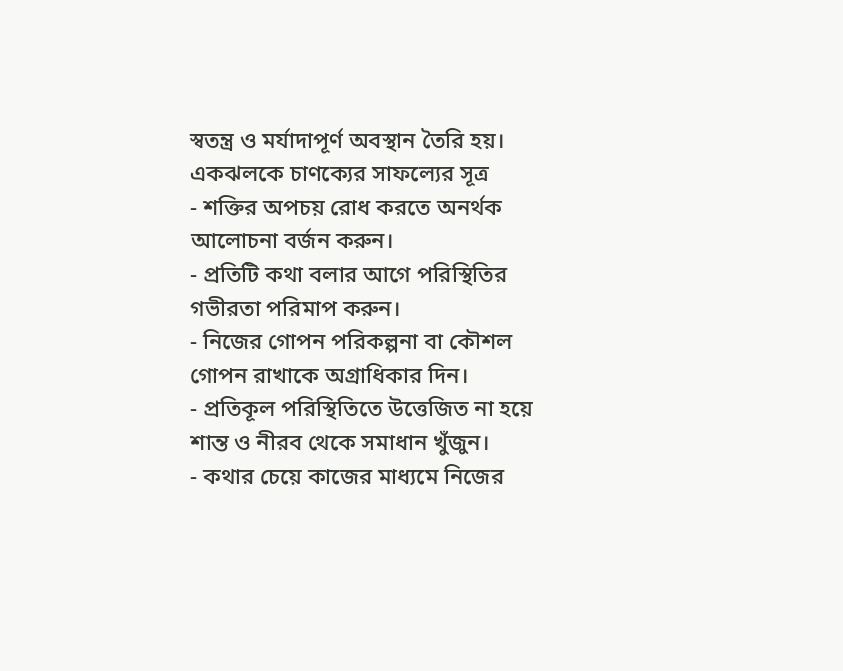স্বতন্ত্র ও মর্যাদাপূর্ণ অবস্থান তৈরি হয়।
একঝলকে চাণক্যের সাফল্যের সূত্র
- শক্তির অপচয় রোধ করতে অনর্থক আলোচনা বর্জন করুন।
- প্রতিটি কথা বলার আগে পরিস্থিতির গভীরতা পরিমাপ করুন।
- নিজের গোপন পরিকল্পনা বা কৌশল গোপন রাখাকে অগ্রাধিকার দিন।
- প্রতিকূল পরিস্থিতিতে উত্তেজিত না হয়ে শান্ত ও নীরব থেকে সমাধান খুঁজুন।
- কথার চেয়ে কাজের মাধ্যমে নিজের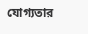যোগ্যতার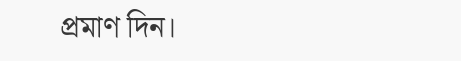প্রমাণ দিন।